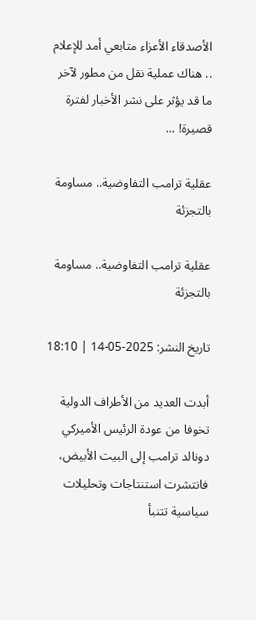الأصدقاء الأعزاء متابعي أمد للإعلام .. هناك عملية نقل من مطور لآخر ما قد يؤثر على نشر الأخبار لفترة قصيرة! ...

عقلية ترامب التفاوضية.. مساومة بالتجزئة

عقلية ترامب التفاوضية.. مساومة بالتجزئة

تاريخ النشر: 2025-05-14 | 18:10

أبدت العديد من الأطراف الدولية تخوفا من عودة الرئيس الأميركي دونالد ترامب إلى البيت الأبيض، فانتشرت استنتاجات وتحليلات سياسية تتنبأ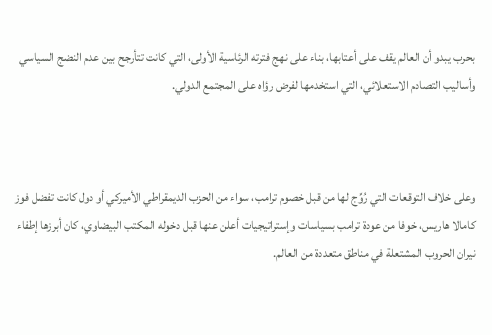بحرب يبدو أن العالم يقف على أعتابها، بناء على نهج فترته الرئاسية الأولى، التي كانت تتأرجح بين عدم النضج السياسي وأساليب التصادم الاستعلائي، التي استخدمها لفرض رؤاه على المجتمع الدولي.



وعلى خلاف التوقعات التي رُوِّج لها من قبل خصوم ترامب، سواء من الحزب الديمقراطي الأميركي أو دول كانت تفضل فوز كامالا هاريس، خوفا من عودة ترامب بسياسات وإستراتيجيات أعلن عنها قبل دخوله المكتب البيضاوي، كان أبرزها إطفاء نيران الحروب المشتعلة في مناطق متعددة من العالم.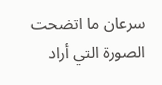سرعان ما اتضحت الصورة التي أراد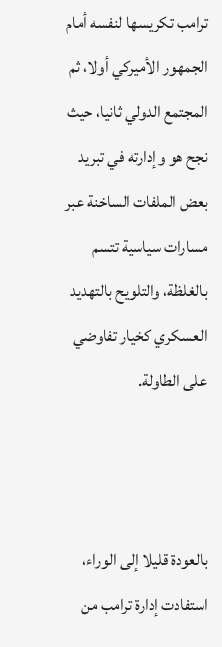ترامب تكريسها لنفسه أمام الجمهور الأميركي أولا، ثم المجتمع الدولي ثانيا، حيث نجح هو وإدارته في تبريد بعض الملفات الساخنة عبر مسارات سياسية تتسم بالغلظة، والتلويح بالتهديد العسكري كخيار تفاوضي على الطاولة.



بالعودة قليلا إلى الوراء، استفادت إدارة ترامب من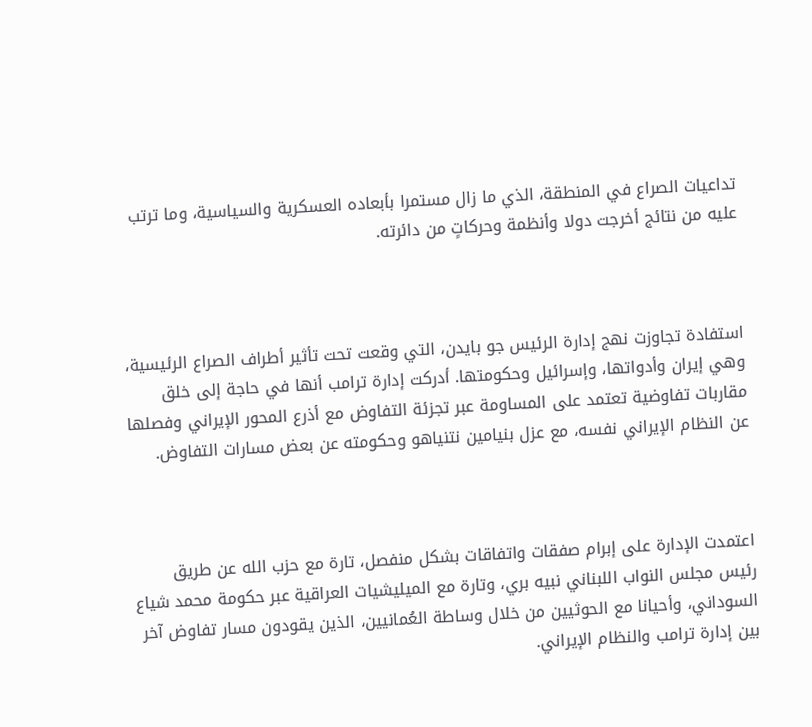تداعيات الصراع في المنطقة، الذي ما زال مستمرا بأبعاده العسكرية والسياسية، وما ترتب عليه من نتائج أخرجت دولا وأنظمة وحركاتٍ من دائرته.



استفادة تجاوزت نهج إدارة الرئيس جو بايدن، التي وقعت تحت تأثير أطراف الصراع الرئيسية، وهي إيران وأدواتها، وإسرائيل وحكومتها. أدركت إدارة ترامب أنها في حاجة إلى خلق مقاربات تفاوضية تعتمد على المساومة عبر تجزئة التفاوض مع أذرع المحور الإيراني وفصلها عن النظام الإيراني نفسه، مع عزل بنيامين نتنياهو وحكومته عن بعض مسارات التفاوض.



اعتمدت الإدارة على إبرام صفقات واتفاقات بشكل منفصل، تارة مع حزب الله عن طريق رئيس مجلس النواب اللبناني نبيه بري، وتارة مع الميليشيات العراقية عبر حكومة محمد شياع السوداني، وأحيانا مع الحوثيين من خلال وساطة العُمانيين، الذين يقودون مسار تفاوض آخر بين إدارة ترامب والنظام الإيراني.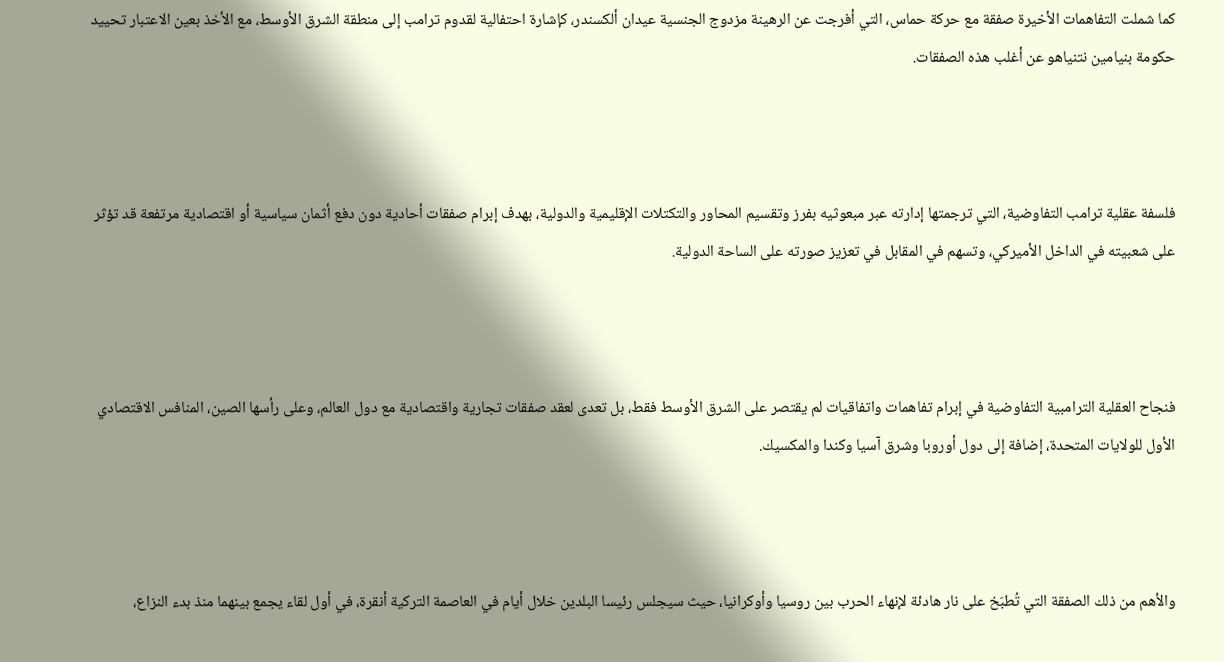كما شملت التفاهمات الأخيرة صفقة مع حركة حماس، التي أفرجت عن الرهينة مزدوج الجنسية عيدان ألكسندر، كإشارة احتفالية لقدوم ترامب إلى منطقة الشرق الأوسط، مع الأخذ بعين الاعتبار تحييد حكومة بنيامين نتنياهو عن أغلب هذه الصفقات.



فلسفة عقلية ترامب التفاوضية، التي ترجمتها إدارته عبر مبعوثيه بفرز وتقسيم المحاور والتكتلات الإقليمية والدولية، بهدف إبرام صفقات أحادية دون دفع أثمان سياسية أو اقتصادية مرتفعة قد تؤثر على شعبيته في الداخل الأميركي، وتسهم في المقابل في تعزيز صورته على الساحة الدولية.



فنجاح العقلية الترامبية التفاوضية في إبرام تفاهمات واتفاقيات لم يقتصر على الشرق الأوسط فقط، بل تعدى لعقد صفقات تجارية واقتصادية مع دول العالم، وعلى رأسها الصين، المنافس الاقتصادي الأول للولايات المتحدة، إضافة إلى دول أوروبا وشرق آسيا وكندا والمكسيك.



والأهم من ذلك الصفقة التي تُطبَخ على نار هادئة لإنهاء الحرب بين روسيا وأوكرانيا، حيث سيجلس رئيسا البلدين خلال أيام في العاصمة التركية أنقرة، في أول لقاء يجمع بينهما منذ بدء النزاع،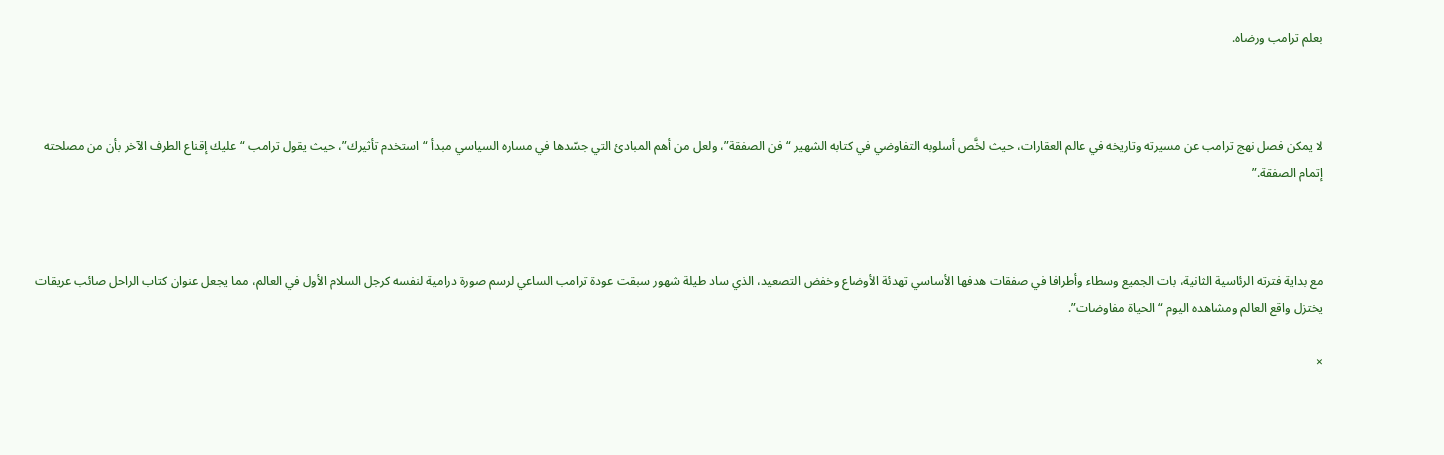بعلم ترامب ورضاه.



لا يمكن فصل نهج ترامب عن مسيرته وتاريخه في عالم العقارات، حيث لخَّص أسلوبه التفاوضي في كتابه الشهير “فن الصفقة”، ولعل من أهم المبادئ التي جسّدها في مساره السياسي مبدأ “استخدم تأثيرك”، حيث يقول ترامب “عليك إقناع الطرف الآخر بأن من مصلحته إتمام الصفقة.”



مع بداية فترته الرئاسية الثانية، بات الجميع وسطاء وأطرافا في صفقات هدفها الأساسي تهدئة الأوضاع وخفض التصعيد، الذي ساد طيلة شهور سبقت عودة ترامب الساعي لرسم صورة درامية لنفسه كرجل السلام الأول في العالم، مما يجعل عنوان كتاب الراحل صائب عريقات يختزل واقع العالم ومشاهده اليوم “الحياة مفاوضات”.

×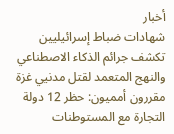أخبار
شهادات ضباط إسرائيليين تكشف جرائم الذكاء الاصطناعي والنهج المتعمد لقتل مدنيي غزة مقررون أمميون: حظر 12 دولة التجارة مع المستوطنات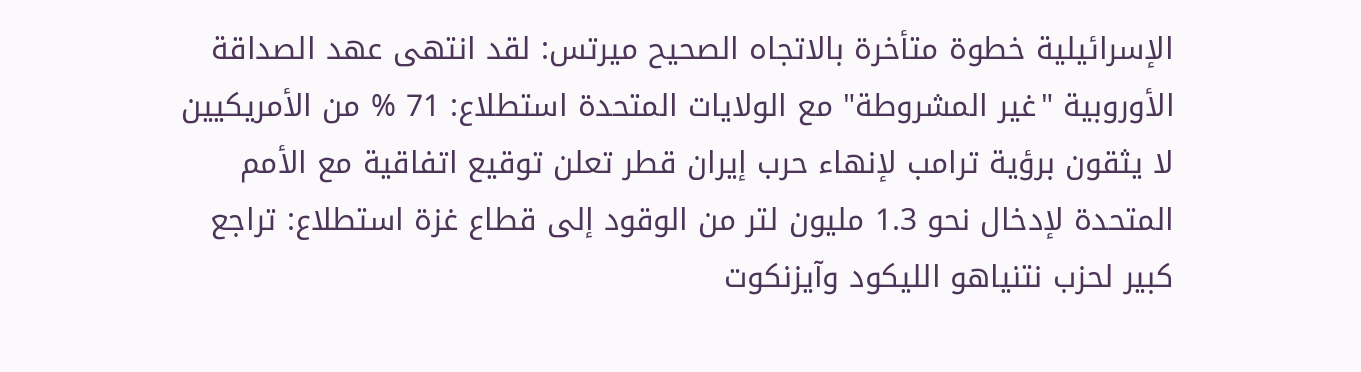الإسرائيلية خطوة متأخرة بالاتجاه الصحيح ميرتس: لقد انتهى عهد الصداقة الأوروبية "غير المشروطة" مع الولايات المتحدة استطلاع: 71 % من الأمريكيين لا يثقون برؤية ترامب لإنهاء حرب إيران قطر تعلن توقيع اتفاقية مع الأمم المتحدة لإدخال نحو 1.3 مليون لتر من الوقود إلى قطاع غزة استطلاع: تراجع كبير لحزب نتنياهو الليكود وآيزنكوت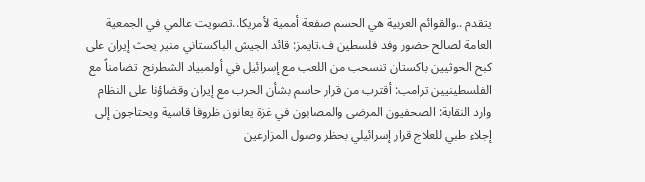يتقدم ..والقوائم العربية هي الحسم صفعة أممية لأمريكا..تصويت عالمي في الجمعية العامة لصالح حضور وفد فلسطين ف.تايمز: قائد الجيش الباكستاني منير يحث إيران على كبح الحوثيين باكستان تنسحب من اللعب مع إسرائيل في أولمبياد الشطرنج  تضامناً مع الفلسطينيين ترامب: أقترب من قرار حاسم بشأن الحرب مع إيران وقضاؤنا على النظام وارد النقابة: الصحفيون المرضى والمصابون في غزة يعانون ظروفا قاسية ويحتاجون إلى إجلاء طبي للعلاج قرار إسرائيلي بحظر وصول المزارعين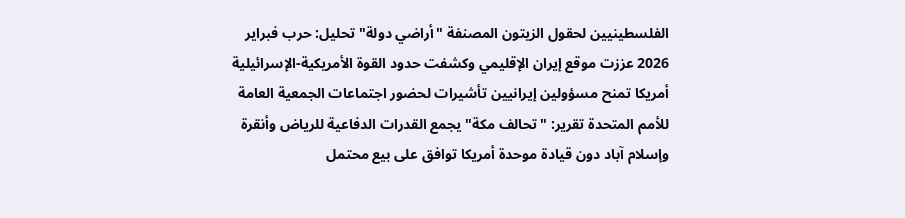الفلسطينيين لحقول الزيتون المصنفة "أراضي دولة" تحليل: حرب فبراير 2026 عززت موقع إيران الإقليمي وكشفت حدود القوة الأمريكية-الإسرائيلية أمريكا تمنح مسؤولين إيرانيين تأشيرات لحضور اجتماعات الجمعية العامة للأمم المتحدة تقرير: "تحالف مكة" يجمع القدرات الدفاعية للرياض وأنقرة وإسلام آباد دون قيادة موحدة أمريكا توافق على بيع محتمل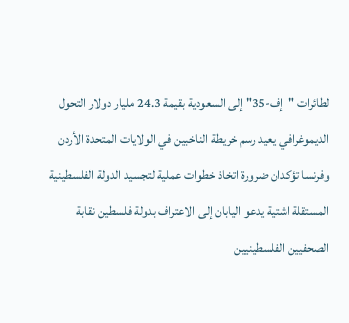لطائرات "إف-35" إلى السعودية بقيمة 24.3 مليار دولار التحول الديموغرافي يعيد رسم خريطة الناخبين في الولايات المتحدة الأردن وفرنسا تؤكدان ضرورة اتخاذ خطوات عملية لتجسيد الدولة الفلسطينية المستقلة اشتية يدعو اليابان إلى الاعتراف بدولة فلسطين نقابة الصحفيين الفلسطينيين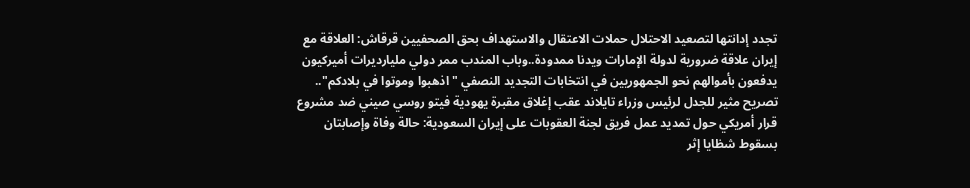تجدد إدانتها لتصعيد الاحتلال حملات الاعتقال والاستهداف بحق الصحفيين قرقاش: العلاقة مع إيران علاقة ضرورية لدولة الإمارات ويدنا ممدودة..وباب المندب ممر دولي مليارديرات أميركيون يدفعون بأموالهم نحو الجمهوريين في انتخابات التجديد النصفي "اذهبوا وموتوا في بلادكم".. تصريح مثير للجدل لرئيس وزراء تايلاند عقب إغلاق مقبرة يهودية فيتو روسي صيني ضد مشروع قرار أمريكي حول تمديد عمل فريق لجنة العقوبات على إيران السعودية: حالة وفاة وإصابتان بسقوط شظايا إثر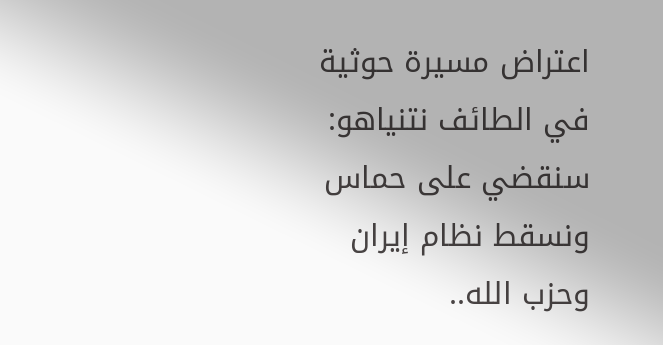اعتراض مسيرة حوثية في الطائف نتنياهو: سنقضي على حماس ونسقط نظام إيران وحزب الله..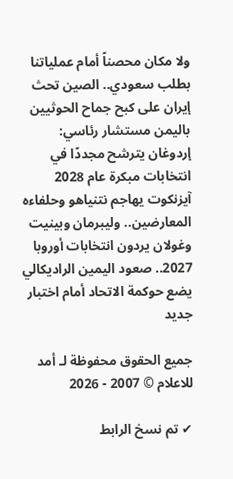ولا مكان محصناً أمام عملياتنا بطلب سعودي.. الصين تحث إيران على كبح جماح الحوثيين باليمن مستشار رئاسي: إردوغان يترشح مجددًا في انتخابات مبكرة عام 2028 آيزنكوت يهاجم نتنياهو وحلفاءه المعارضين.. وليبرمان وبينيت وغولان يردون انتخابات أوروبا 2027.. صعود اليمين الراديكالي يضع حوكمة الاتحاد أمام اختبار جديد

جميع الحقوق محفوظة لـ أمد للاعلام © 2007 - 2026

✔ تم نسخ الرابط